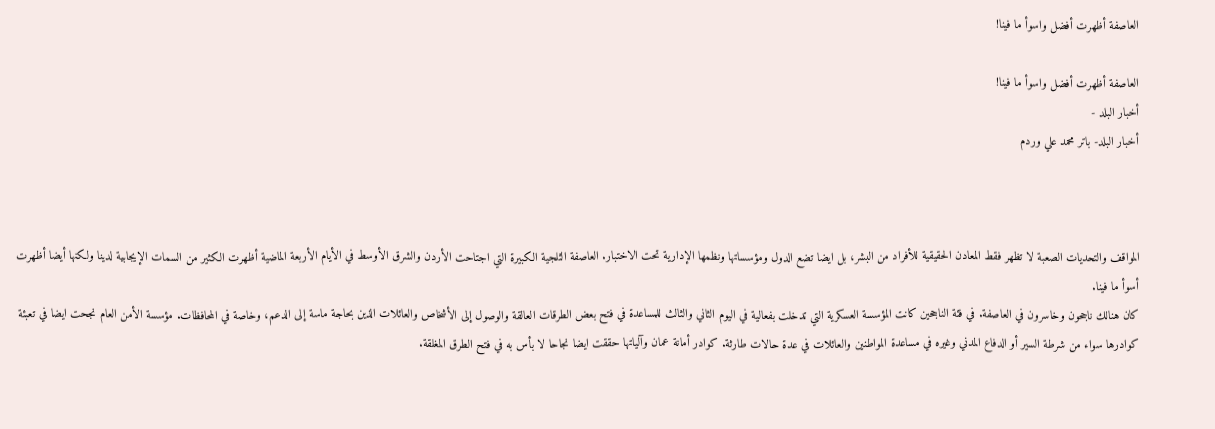العاصفة أظهرت أفضل واسوأ ما فينا!

العاصفة أظهرت أفضل واسوأ ما فينا!
أخبار البلد -
أخبار البلد- باتر محمد علي وردم



المواقف والتحديات الصعبة لا تظهر فقط المعادن الحقيقية للأفراد من البشر، بل ايضا تضع الدول ومؤسساتها ونظمها الإدارية تحت الاختبار. العاصفة الثلجية الكبيرة التي اجتاحت الأردن والشرق الأوسط في الأيام الأربعة الماضية أظهرت الكثير من السمات الإيجابية لدينا ولكنها أيضا أظهرت أسوأ ما فينا.
كان هنالك ناجحون وخاسرون في العاصفة. في فئة الناجحين كانت المؤسسة العسكرية التي تدخلت بفعالية في اليوم الثاني والثالث للمساعدة في فتح بعض الطرقات العالقة والوصول إلى الأشخاص والعائلات الذين بحاجة ماسة إلى الدعم، وخاصة في المحافظات. مؤسسة الأمن العام نجحت ايضا في تعبئة كوادرها سواء من شرطة السير أو الدفاع المدني وغيره في مساعدة المواطنين والعائلات في عدة حالات طارثة. كوادر أمانة عمان وآلياتها حققت ايضا نجاحا لا بأس به في فتح الطرق المغلقة.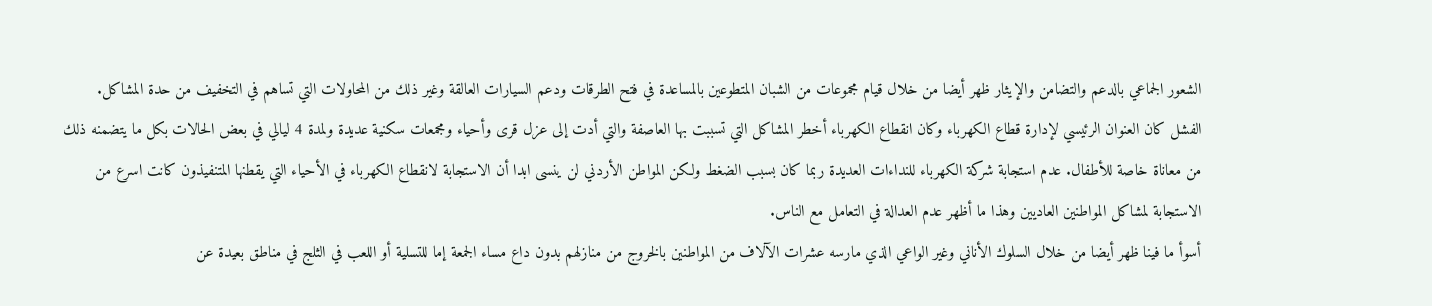الشعور الجماعي بالدعم والتضامن والإيثار ظهر أيضا من خلال قيام مجموعات من الشبان المتطوعين بالمساعدة في فتح الطرقات ودعم السيارات العالقة وغير ذلك من المحاولات التي تساهم في التخفيف من حدة المشاكل.
الفشل كان العنوان الرئيسي لإدارة قطاع الكهرباء وكان انقطاع الكهرباء أخطر المشاكل التي تسببت بها العاصفة والتي أدت إلى عزل قرى وأحياء ومجمعات سكنية عديدة ولمدة 4 ليالي في بعض الحالات بكل ما يتضمنه ذلك من معاناة خاصة للأطفال. عدم استجابة شركة الكهرباء للنداءات العديدة ربما كان بسبب الضغط ولكن المواطن الأردني لن ينسى ابدا أن الاستجابة لانقطاع الكهرباء في الأحياء التي يقطنها المتنفيذون كانت اسرع من الاستجابة لمشاكل المواطنين العاديين وهذا ما أظهر عدم العدالة في التعامل مع الناس.
أسوأ ما فينا ظهر أيضا من خلال السلوك الأناني وغير الواعي الذي مارسه عشرات الآلاف من المواطنين بالخروج من منازلهم بدون داع مساء الجمعة إما للتسلية أو اللعب في الثلج في مناطق بعيدة عن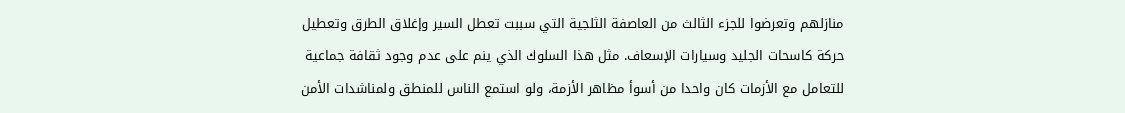منازلهم وتعرضوا للجزء الثالث من العاصفة الثلجية التي سببت تعطل السير وإغلاق الطرق وتعطيل حركة كاسحات الجليد وسيارات الإسعاف. مثل هذا السلوك الذي ينم على عدم وجود ثقافة جماعية للتعامل مع الأزمات كان واحدا من أسوأ مظاهر الأزمة، ولو استمع الناس للمنطق ولمناشدات الأمن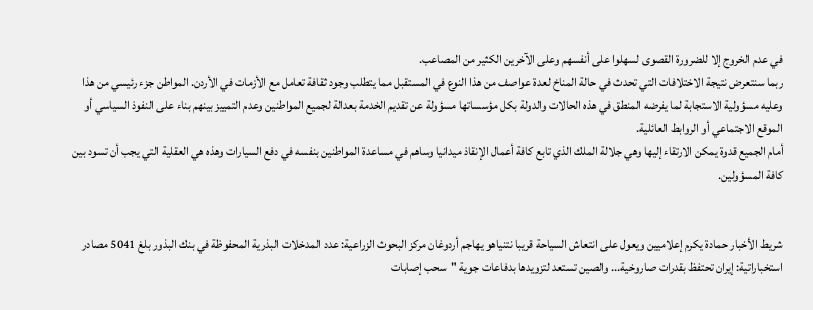في عدم الخروج إلا للضرورة القصوى لسهلوا على أنفسهم وعلى الآخرين الكثير من المصاعب.
ربما سنتعرض نتيجة الاختلافات التي تحدث في حالة المناخ لعدة عواصف من هذا النوع في المستقبل مما يتطلب وجود ثقافة تعامل مع الأزمات في الأردن. المواطن جزء رئيسي من هذا وعليه مسؤولية الاستجابة لما يفرضه المنطق في هذه الحالات والدولة بكل مؤسساتها مسؤولة عن تقديم الخدمة بعدالة لجميع المواطنين وعدم التمييز بينهم بناء على النفوذ السياسي أو الموقع الاجتماعي أو الروابط العائلية.
أمام الجميع قدوة يمكن الارتقاء إليها وهي جلالة الملك الذي تابع كافة أعمال الإنقاذ ميدانيا وساهم في مساعدة المواطنين بنفسه في دفع السيارات وهذه هي العقلية التي يجب أن تسود بين كافة المسؤولين.


شريط الأخبار حمادة يكرم إعلاميين ويعول على انتعاش السياحة قريبا نتنياهو يهاجم أردوغان مركز البحوث الزراعية: عدد المدخلات البذرية المحفوظة في بنك البذور بلغ 5041 مصادر استخباراتية: إيران تحتفظ بقدرات صاروخية... والصين تستعد لتزويدها بدفاعات جوية "سحب إصابات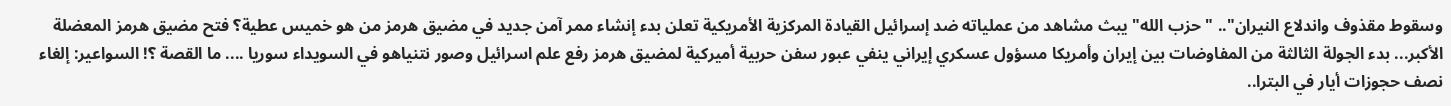وسقوط مقذوف واندلاع النيران".. "حزب الله" يبث مشاهد من عملياته ضد إسرائيل القيادة المركزية الأمريكية تعلن بدء إنشاء ممر آمن جديد في مضيق هرمز من هو خميس عطية؟ فتح مضيق هرمز المعضلة الأكبر... بدء الجولة الثالثة من المفاوضات بين إيران وأمريكا مسؤول عسكري إيراني ينفي عبور سفن حربية أميركية لمضيق هرمز رفع علم اسرائيل وصور نتنياهو في السويداء سوريا .... ما القصة ؟! السواعير: إلغاء نصف حجوزات أيار في البترا..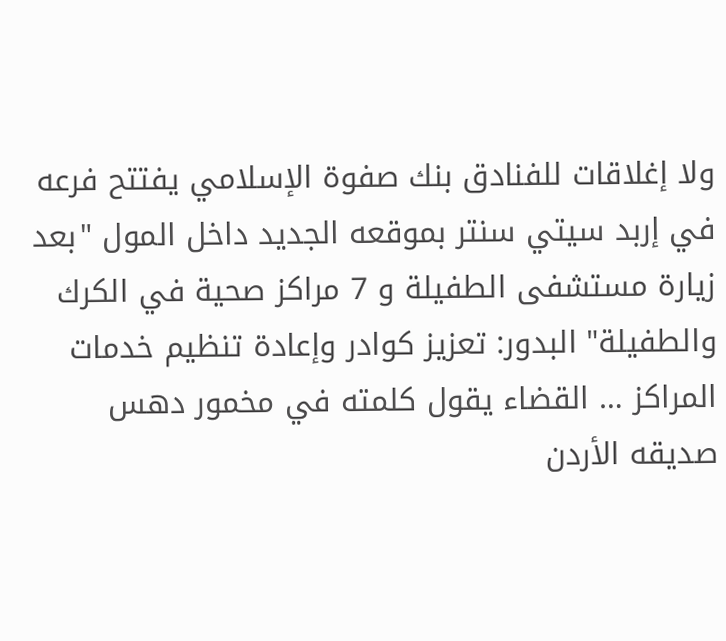ولا إغلاقات للفنادق بنك صفوة الإسلامي يفتتح فرعه في إربد سيتي سنتر بموقعه الجديد داخل المول "بعد زيارة مستشفى الطفيلة و 7 مراكز صحية في الكرك والطفيلة" البدور: تعزيز كوادر وإعادة تنظيم خدمات المراكز … القضاء يقول كلمته في مخمور دهس صديقه الأردن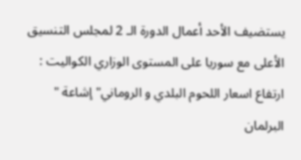يستضيف الأحد أعمال الدورة الـ 2 لمجلس التنسيق الأعلى مع سوريا على المستوى الوزاري الكواليت : ارتفاع اسعار اللحوم البلدي و الروماني" إشاعة " البرلمان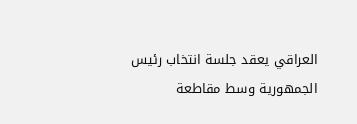العراقي يعقد جلسة انتخاب رئيس الجمهورية وسط مقاطعة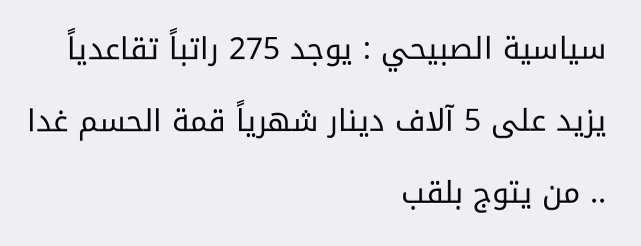سياسية الصبيحي : يوجد 275 راتباً تقاعدياً يزيد على 5 آلاف دينار شهرياً قمة الحسم غدا .. من يتوج بلقب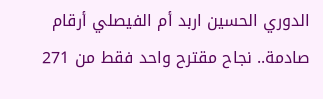الدوري الحسين اربد أم الفيصلي أرقام صادمة.. نجاح مقترح واحد فقط من 271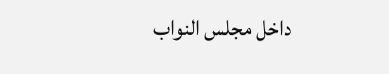داخل مجلس النواب